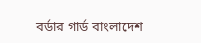বর্ডার গার্ড বাংলাদেশ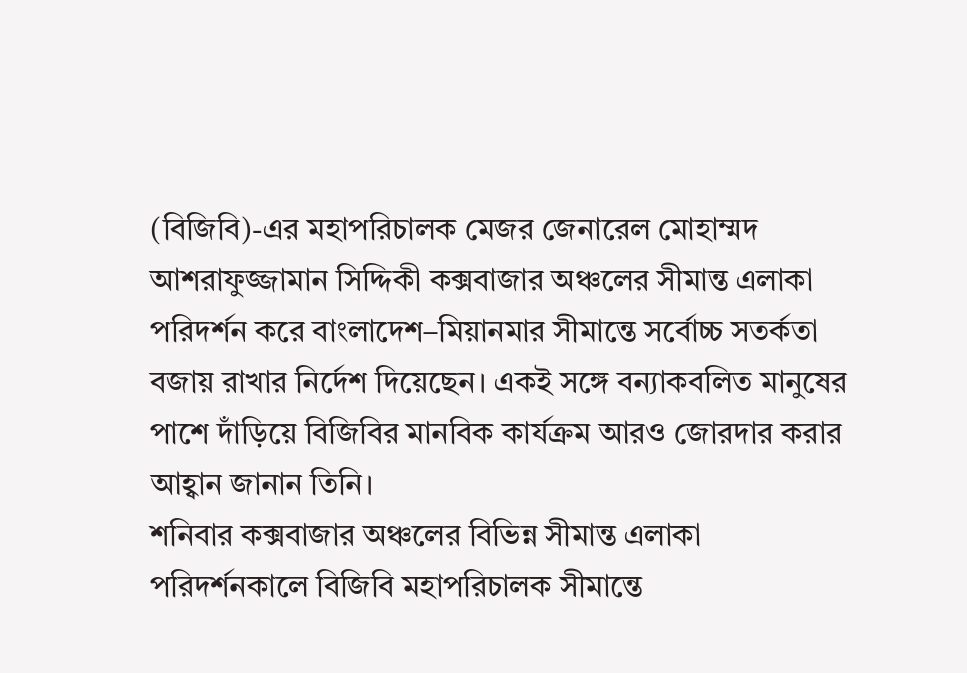(বিজিবি)-এর মহাপরিচালক মেজর জেনারেল মোহাম্মদ আশরাফুজ্জামান সিদ্দিকী কক্সবাজার অঞ্চলের সীমান্ত এলাকা পরিদর্শন করে বাংলাদেশ–মিয়ানমার সীমান্তে সর্বোচ্চ সতর্কতা বজায় রাখার নির্দেশ দিয়েছেন। একই সঙ্গে বন্যাকবলিত মানুষের পাশে দাঁড়িয়ে বিজিবির মানবিক কার্যক্রম আরও জোরদার করার আহ্বান জানান তিনি।
শনিবার কক্সবাজার অঞ্চলের বিভিন্ন সীমান্ত এলাকা পরিদর্শনকালে বিজিবি মহাপরিচালক সীমান্তে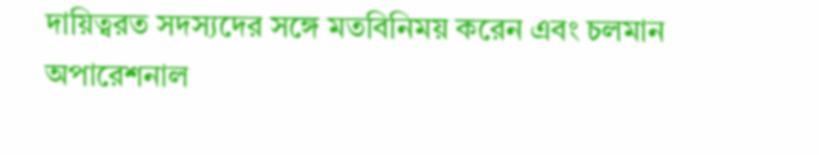দায়িত্বরত সদস্যদের সঙ্গে মতবিনিময় করেন এবং চলমান অপারেশনাল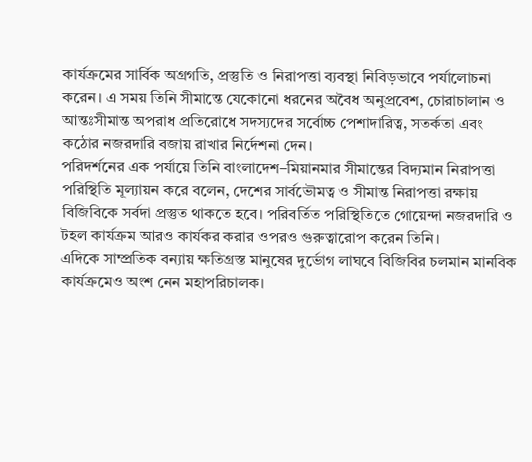কার্যক্রমের সার্বিক অগ্রগতি, প্রস্তুতি ও নিরাপত্তা ব্যবস্থা নিবিড়ভাবে পর্যালোচনা করেন। এ সময় তিনি সীমান্তে যেকোনো ধরনের অবৈধ অনুপ্রবেশ, চোরাচালান ও আন্তঃসীমান্ত অপরাধ প্রতিরোধে সদস্যদের সর্বোচ্চ পেশাদারিত্ব, সতর্কতা এবং কঠোর নজরদারি বজায় রাখার নির্দেশনা দেন।
পরিদর্শনের এক পর্যায়ে তিনি বাংলাদেশ–মিয়ানমার সীমান্তের বিদ্যমান নিরাপত্তা পরিস্থিতি মূল্যায়ন করে বলেন, দেশের সার্বভৌমত্ব ও সীমান্ত নিরাপত্তা রক্ষায় বিজিবিকে সর্বদা প্রস্তুত থাকতে হবে। পরিবর্তিত পরিস্থিতিতে গোয়েন্দা নজরদারি ও টহল কার্যক্রম আরও কার্যকর করার ওপরও গুরুত্বারোপ করেন তিনি।
এদিকে সাম্প্রতিক বন্যায় ক্ষতিগ্রস্ত মানুষের দুর্ভোগ লাঘবে বিজিবির চলমান মানবিক কার্যক্রমেও অংশ নেন মহাপরিচালক।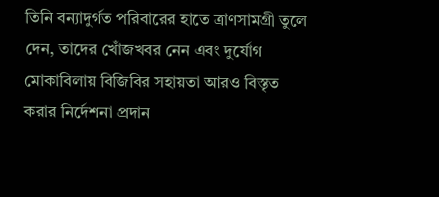তিনি বন্যাদুর্গত পরিবারের হাতে ত্রাণসামগ্রী তুলে দেন, তাদের খোঁজখবর নেন এবং দুর্যোগ মোকাবিলায় বিজিবির সহায়তা আরও বিস্তৃত করার নির্দেশনা প্রদান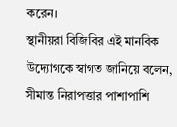করেন।
স্থানীয়রা বিজিবির এই মানবিক উদ্যোগকে স্বাগত জানিয়ে বলেন, সীমান্ত নিরাপত্তার পাশাপাশি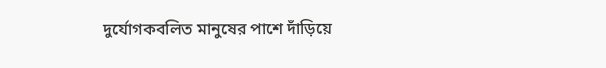দুর্যোগকবলিত মানুষের পাশে দাঁড়িয়ে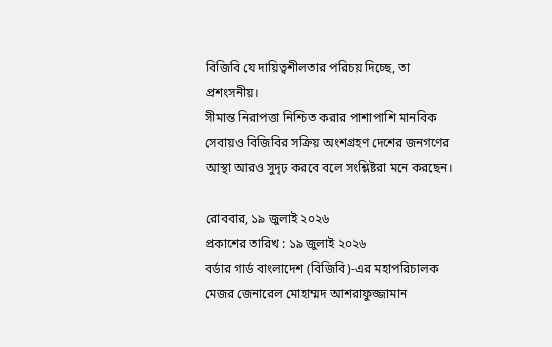বিজিবি যে দায়িত্বশীলতার পরিচয় দিচ্ছে, তা প্রশংসনীয়।
সীমান্ত নিরাপত্তা নিশ্চিত করার পাশাপাশি মানবিক সেবায়ও বিজিবির সক্রিয় অংশগ্রহণ দেশের জনগণের আস্থা আরও সুদৃঢ় করবে বলে সংশ্লিষ্টরা মনে করছেন।

রোববার, ১৯ জুলাই ২০২৬
প্রকাশের তারিখ : ১৯ জুলাই ২০২৬
বর্ডার গার্ড বাংলাদেশ (বিজিবি)-এর মহাপরিচালক মেজর জেনারেল মোহাম্মদ আশরাফুজ্জামান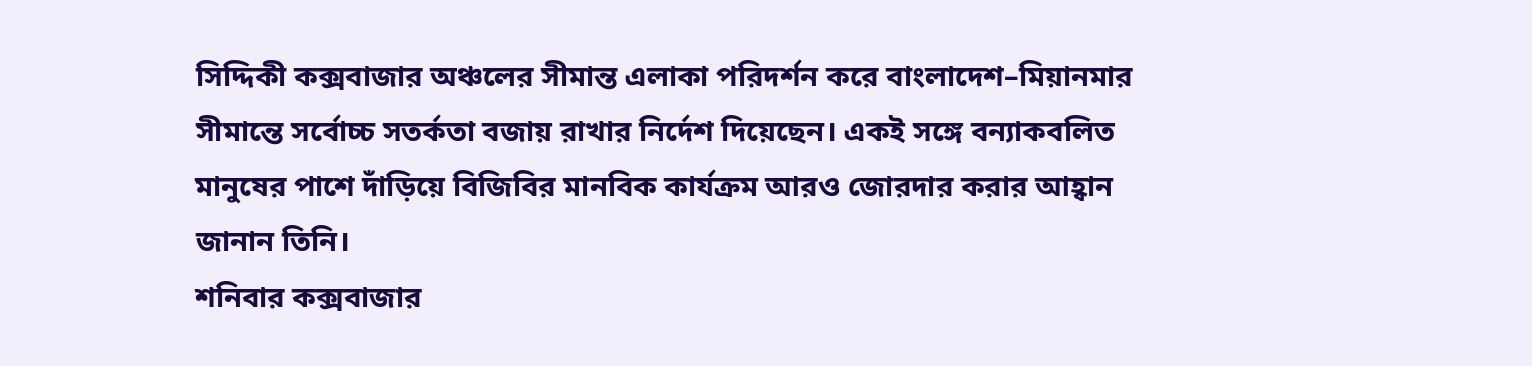সিদ্দিকী কক্সবাজার অঞ্চলের সীমান্ত এলাকা পরিদর্শন করে বাংলাদেশ–মিয়ানমার সীমান্তে সর্বোচ্চ সতর্কতা বজায় রাখার নির্দেশ দিয়েছেন। একই সঙ্গে বন্যাকবলিত মানুষের পাশে দাঁড়িয়ে বিজিবির মানবিক কার্যক্রম আরও জোরদার করার আহ্বান জানান তিনি।
শনিবার কক্সবাজার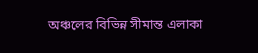অঞ্চলের বিভিন্ন সীমান্ত এলাকা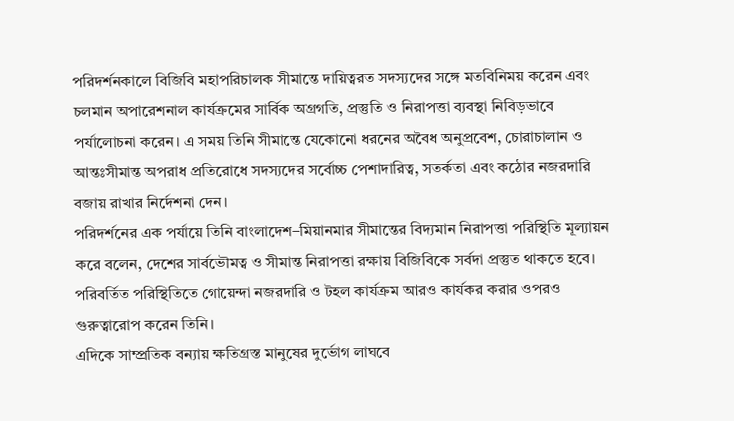পরিদর্শনকালে বিজিবি মহাপরিচালক সীমান্তে দায়িত্বরত সদস্যদের সঙ্গে মতবিনিময় করেন এবং চলমান অপারেশনাল কার্যক্রমের সার্বিক অগ্রগতি, প্রস্তুতি ও নিরাপত্তা ব্যবস্থা নিবিড়ভাবে পর্যালোচনা করেন। এ সময় তিনি সীমান্তে যেকোনো ধরনের অবৈধ অনুপ্রবেশ, চোরাচালান ও আন্তঃসীমান্ত অপরাধ প্রতিরোধে সদস্যদের সর্বোচ্চ পেশাদারিত্ব, সতর্কতা এবং কঠোর নজরদারি বজায় রাখার নির্দেশনা দেন।
পরিদর্শনের এক পর্যায়ে তিনি বাংলাদেশ–মিয়ানমার সীমান্তের বিদ্যমান নিরাপত্তা পরিস্থিতি মূল্যায়ন করে বলেন, দেশের সার্বভৌমত্ব ও সীমান্ত নিরাপত্তা রক্ষায় বিজিবিকে সর্বদা প্রস্তুত থাকতে হবে। পরিবর্তিত পরিস্থিতিতে গোয়েন্দা নজরদারি ও টহল কার্যক্রম আরও কার্যকর করার ওপরও গুরুত্বারোপ করেন তিনি।
এদিকে সাম্প্রতিক বন্যায় ক্ষতিগ্রস্ত মানুষের দুর্ভোগ লাঘবে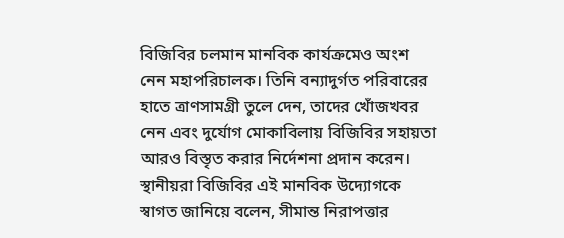বিজিবির চলমান মানবিক কার্যক্রমেও অংশ নেন মহাপরিচালক। তিনি বন্যাদুর্গত পরিবারের হাতে ত্রাণসামগ্রী তুলে দেন, তাদের খোঁজখবর নেন এবং দুর্যোগ মোকাবিলায় বিজিবির সহায়তা আরও বিস্তৃত করার নির্দেশনা প্রদান করেন।
স্থানীয়রা বিজিবির এই মানবিক উদ্যোগকে স্বাগত জানিয়ে বলেন, সীমান্ত নিরাপত্তার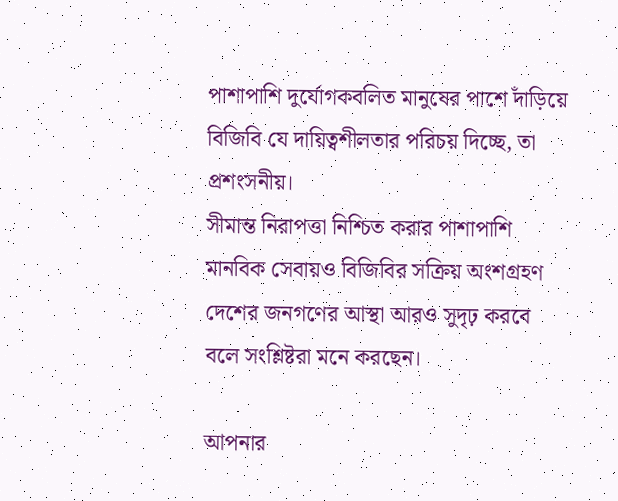পাশাপাশি দুর্যোগকবলিত মানুষের পাশে দাঁড়িয়ে বিজিবি যে দায়িত্বশীলতার পরিচয় দিচ্ছে, তা প্রশংসনীয়।
সীমান্ত নিরাপত্তা নিশ্চিত করার পাশাপাশি মানবিক সেবায়ও বিজিবির সক্রিয় অংশগ্রহণ দেশের জনগণের আস্থা আরও সুদৃঢ় করবে বলে সংশ্লিষ্টরা মনে করছেন।

আপনার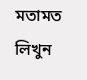মতামত লিখুন